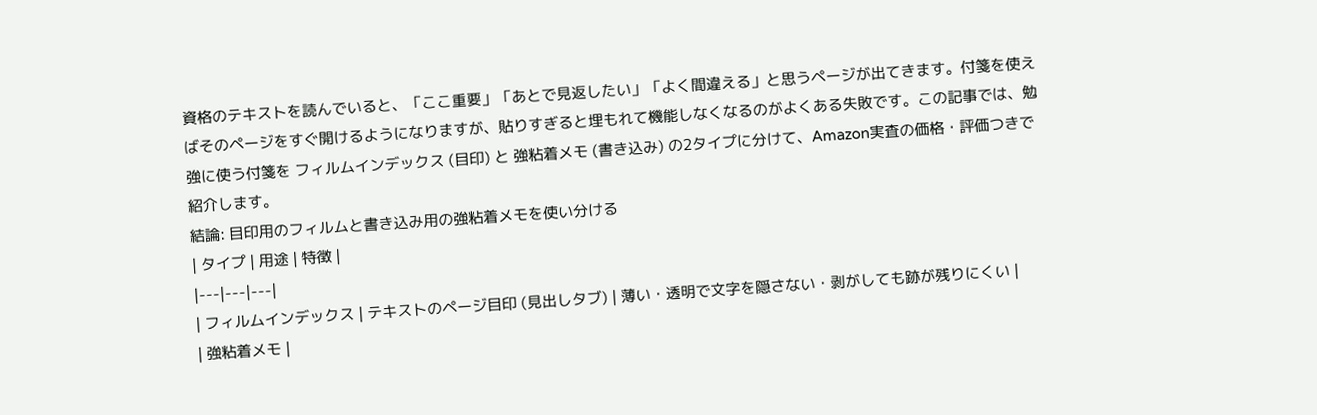資格のテキストを読んでいると、「ここ重要」「あとで見返したい」「よく間違える」と思うページが出てきます。付箋を使えばそのページをすぐ開けるようになりますが、貼りすぎると埋もれて機能しなくなるのがよくある失敗です。この記事では、勉強に使う付箋を フィルムインデックス (目印) と 強粘着メモ (書き込み) の2タイプに分けて、Amazon実査の価格・評価つきで紹介します。
結論: 目印用のフィルムと書き込み用の強粘着メモを使い分ける
| タイプ | 用途 | 特徴 |
|---|---|---|
| フィルムインデックス | テキストのページ目印 (見出しタブ) | 薄い・透明で文字を隠さない・剥がしても跡が残りにくい |
| 強粘着メモ |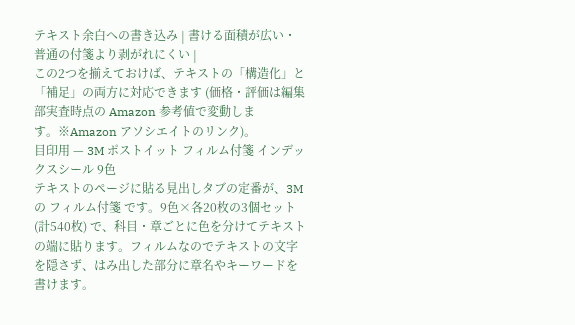テキスト余白への書き込み | 書ける面積が広い・普通の付箋より剥がれにくい |
この2つを揃えておけば、テキストの「構造化」と「補足」の両方に対応できます (価格・評価は編集部実査時点の Amazon 参考値で変動します。※Amazon アソシエイトのリンク)。
目印用 — 3M ポストイット フィルム付箋 インデックスシール 9色
テキストのページに貼る見出しタブの定番が、3M の フィルム付箋 です。9色×各20枚の3個セット (計540枚) で、科目・章ごとに色を分けてテキストの端に貼ります。フィルムなのでテキストの文字を隠さず、はみ出した部分に章名やキーワードを書けます。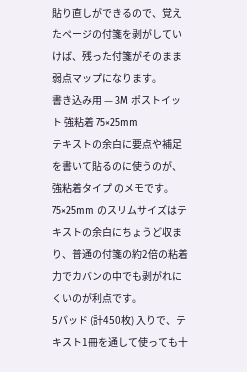貼り直しができるので、覚えたページの付箋を剥がしていけば、残った付箋がそのまま弱点マップになります。
書き込み用 — 3M ポストイット 強粘着 75×25mm
テキストの余白に要点や補足を書いて貼るのに使うのが、強粘着タイプ のメモです。75×25mm のスリムサイズはテキストの余白にちょうど収まり、普通の付箋の約2倍の粘着力でカバンの中でも剥がれにくいのが利点です。
5パッド (計450枚) 入りで、テキスト1冊を通して使っても十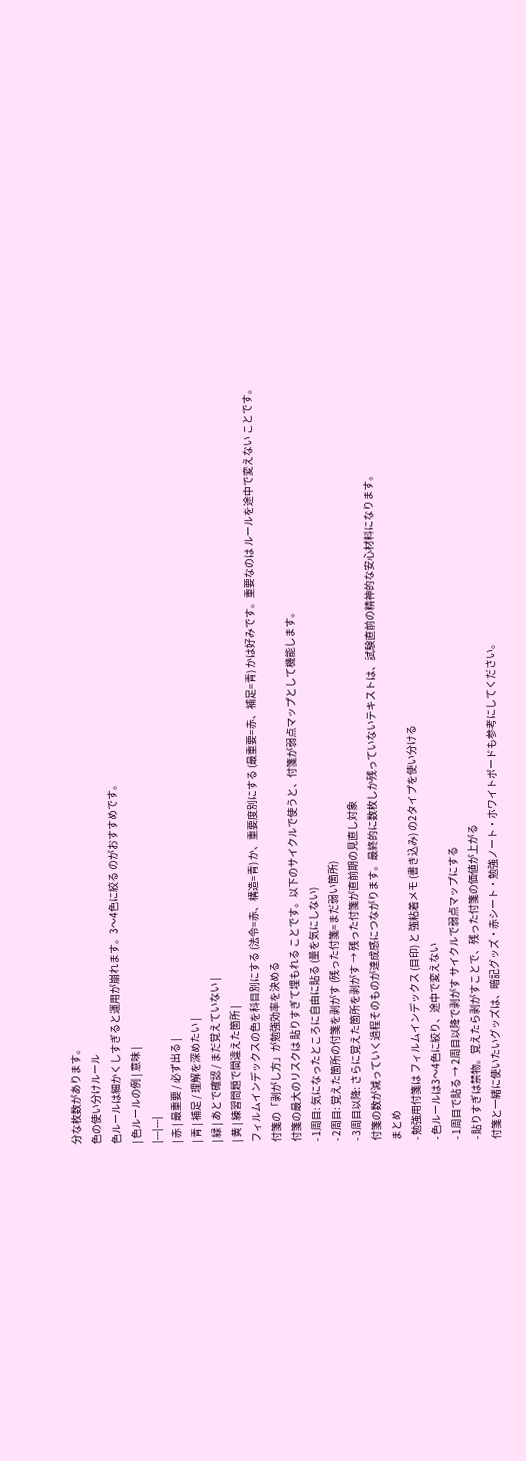分な枚数があります。
色の使い分けルール
色ルールは細かくしすぎると運用が崩れます。3〜4色に絞る のがおすすめです。
| 色ルールの例 | 意味 |
|---|---|
| 赤 | 最重要 / 必ず出る |
| 青 | 補足 / 理解を深めたい |
| 緑 | あとで確認 / まだ覚えていない |
| 黄 | 練習問題で間違えた箇所 |
フィルムインデックスの色を科目別にする (法令=赤、構造=青) か、重要度別にする (最重要=赤、補足=青) かは好みです。重要なのは ルールを途中で変えない ことです。
付箋の「剥がし方」が勉強効率を決める
付箋の最大のリスクは 貼りすぎて埋もれる ことです。以下のサイクルで使うと、付箋が弱点マップとして機能します。
- 1周目: 気になったところに自由に貼る (量を気にしない)
- 2周目: 覚えた箇所の付箋を剥がす (残った付箋=まだ弱い箇所)
- 3周目以降: さらに覚えた箇所を剥がす → 残った付箋が直前期の見直し対象
付箋の数が減っていく過程そのものが達成感につながります。最終的に数枚しか残っていないテキストは、試験直前の精神的な安心材料になります。
まとめ
- 勉強用付箋は フィルムインデックス (目印) と 強粘着メモ (書き込み) の2タイプを使い分ける
- 色ルールは3〜4色に絞り、途中で変えない
- 1周目で貼る → 2周目以降で剥がす サイクルで弱点マップにする
- 貼りすぎは禁物。覚えたら剥がすことで、残った付箋の価値が上がる
付箋と一緒に使いたいグッズは、暗記グッズ・赤シート・勉強ノート・ホワイトボードも参考にしてください。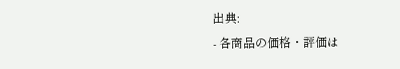出典:
- 各商品の価格・評価は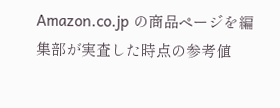Amazon.co.jp の商品ページを編集部が実査した時点の参考値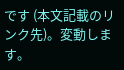です (本文記載のリンク先)。変動します。